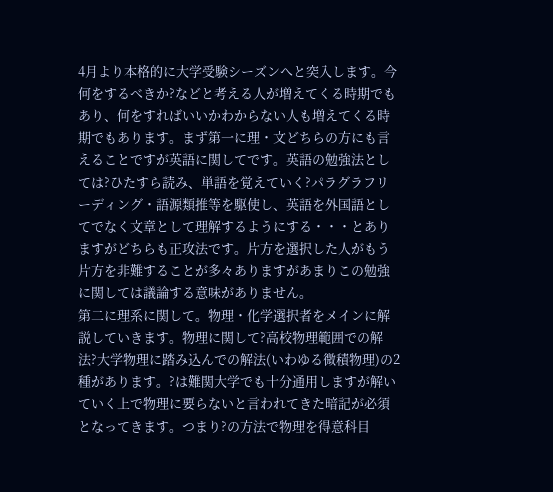4月より本格的に大学受験シーズンへと突入します。今何をするべきか?などと考える人が増えてくる時期でもあり、何をすればいいかわからない人も増えてくる時期でもあります。まず第一に理・文どちらの方にも言えることですが英語に関してです。英語の勉強法としては?ひたすら読み、単語を覚えていく?パラグラフリーディング・語源類推等を駆使し、英語を外国語としてでなく文章として理解するようにする・・・とありますがどちらも正攻法です。片方を選択した人がもう片方を非難することが多々ありますがあまりこの勉強に関しては議論する意味がありません。
第二に理系に関して。物理・化学選択者をメインに解説していきます。物理に関して?高校物理範囲での解法?大学物理に踏み込んでの解法(いわゆる微積物理)の2種があります。?は難関大学でも十分通用しますが解いていく上で物理に要らないと言われてきた暗記が必須となってきます。つまり?の方法で物理を得意科目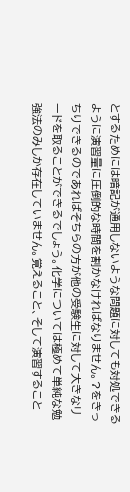とするためには暗記が通用しないような問題に対しても対処できるように演習量に圧倒的な時間を割かなければなりません。?をきっちりできるのであればそちらの方が他の受験生に対して大きなリードを取ることができるでしょう。化学については極めて単純な勉強法のみしか存在していません。覚えること、そして演習すること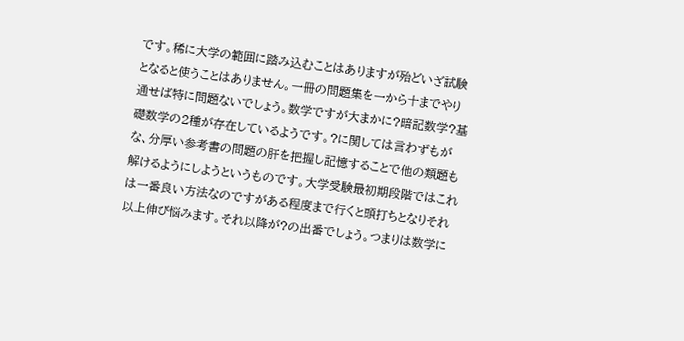です。稀に大学の範囲に踏み込むことはありますが殆どいざ試験となると使うことはありません。一冊の問題集を一から十までやり通せば特に問題ないでしょう。数学ですが大まかに?暗記数学?基礎数学の2種が存在しているようです。?に関しては言わずもがな、分厚い参考書の問題の肝を把握し記憶することで他の類題も解けるようにしようというものです。大学受験最初期段階ではこれは一番良い方法なのですがある程度まで行くと頭打ちとなりそれ以上伸び悩みます。それ以降が?の出番でしょう。つまりは数学に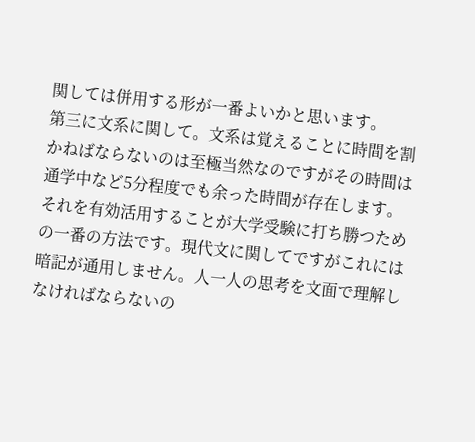関しては併用する形が一番よいかと思います。
第三に文系に関して。文系は覚えることに時間を割かねばならないのは至極当然なのですがその時間は通学中など5分程度でも余った時間が存在します。それを有効活用することが大学受験に打ち勝つための一番の方法です。現代文に関してですがこれには暗記が通用しません。人一人の思考を文面で理解しなければならないの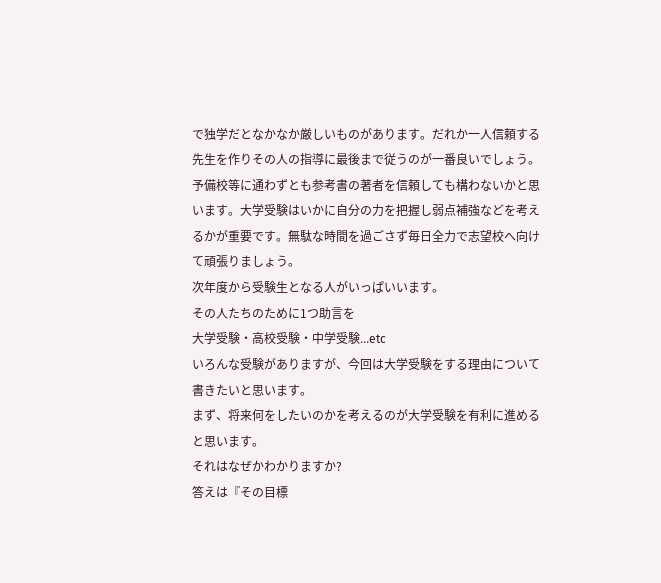で独学だとなかなか厳しいものがあります。だれか一人信頼する先生を作りその人の指導に最後まで従うのが一番良いでしょう。予備校等に通わずとも参考書の著者を信頼しても構わないかと思います。大学受験はいかに自分の力を把握し弱点補強などを考えるかが重要です。無駄な時間を過ごさず毎日全力で志望校へ向けて頑張りましょう。
次年度から受験生となる人がいっぱいいます。
その人たちのために1つ助言を
大学受験・高校受験・中学受験...etc
いろんな受験がありますが、今回は大学受験をする理由について書きたいと思います。
まず、将来何をしたいのかを考えるのが大学受験を有利に進めると思います。
それはなぜかわかりますか?
答えは『その目標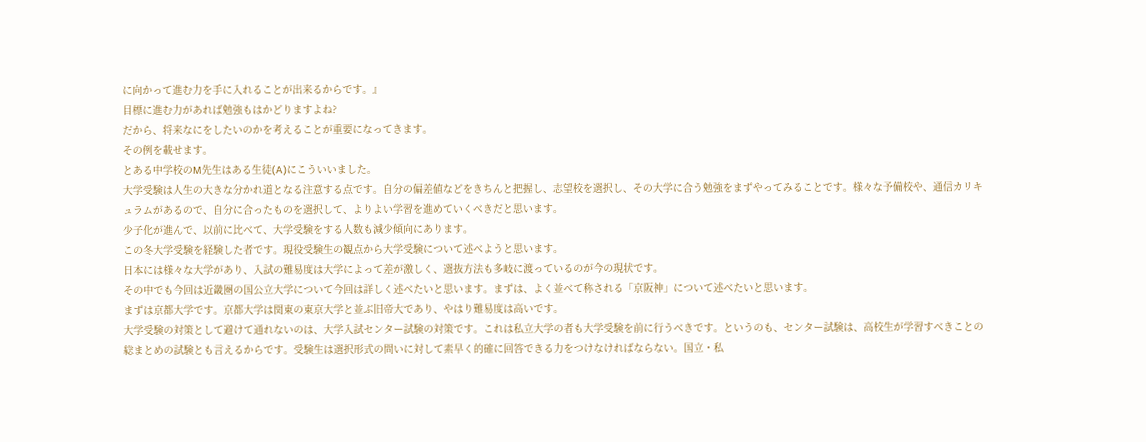に向かって進む力を手に入れることが出来るからです。』
目標に進む力があれば勉強もはかどりますよね?
だから、将来なにをしたいのかを考えることが重要になってきます。
その例を載せます。
とある中学校のM先生はある生徒(A)にこういいました。
大学受験は人生の大きな分かれ道となる注意する点です。自分の偏差値などをきちんと把握し、志望校を選択し、その大学に合う勉強をまずやってみることです。様々な予備校や、通信カリキュラムがあるので、自分に合ったものを選択して、よりよい学習を進めていくべきだと思います。
少子化が進んで、以前に比べて、大学受験をする人数も減少傾向にあります。
この冬大学受験を経験した者です。現役受験生の観点から大学受験について述べようと思います。
日本には様々な大学があり、入試の難易度は大学によって差が激しく、選抜方法も多岐に渡っているのが今の現状です。
その中でも今回は近畿圏の国公立大学について今回は詳しく述べたいと思います。まずは、よく並べて称される「京阪神」について述べたいと思います。
まずは京都大学です。京都大学は関東の東京大学と並ぶ旧帝大であり、やはり難易度は高いです。
大学受験の対策として避けて通れないのは、大学入試センター試験の対策です。これは私立大学の者も大学受験を前に行うべきです。というのも、センター試験は、高校生が学習すべきことの総まとめの試験とも言えるからです。受験生は選択形式の問いに対して素早く的確に回答できる力をつけなければならない。国立・私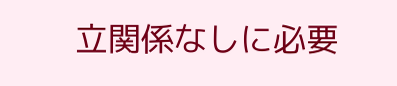立関係なしに必要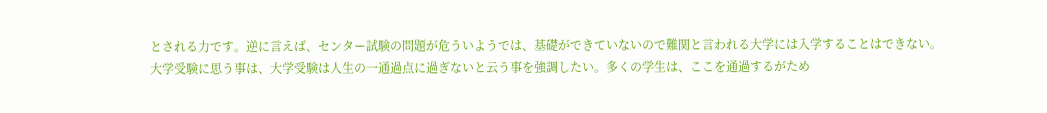とされる力です。逆に言えば、センター試験の問題が危ういようでは、基礎ができていないので難関と言われる大学には入学することはできない。
大学受験に思う事は、大学受験は人生の一通過点に過ぎないと云う事を強調したい。多くの学生は、ここを通過するがため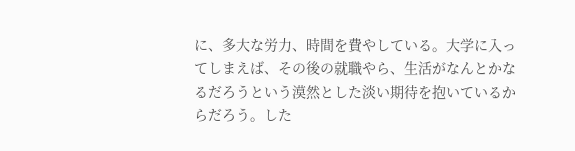に、多大な労力、時間を費やしている。大学に入ってしまえば、その後の就職やら、生活がなんとかなるだろうという漠然とした淡い期待を抱いているからだろう。した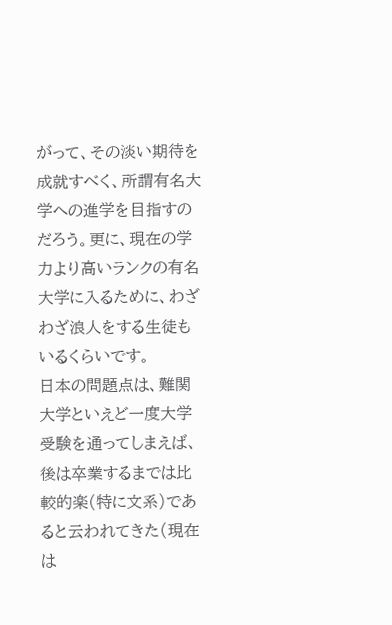がって、その淡い期待を成就すべく、所謂有名大学への進学を目指すのだろう。更に、現在の学力より高いランクの有名大学に入るために、わざわざ浪人をする生徒もいるくらいです。
日本の問題点は、難関大学といえど一度大学受験を通ってしまえば、後は卒業するまでは比較的楽(特に文系)であると云われてきた(現在は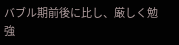バブル期前後に比し、厳しく勉強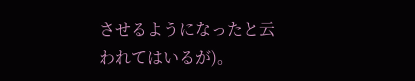させるようになったと云われてはいるが)。